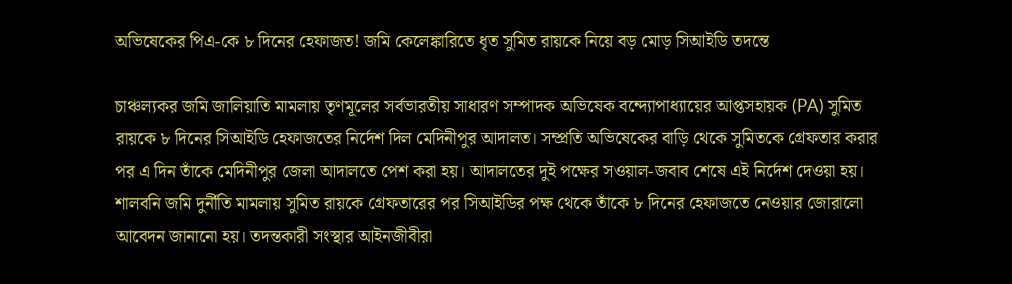অভিষেকের পিএ-কে ৮ দিনের হেফাজত! জমি কেলেঙ্কারিতে ধৃত সুমিত রায়কে নিয়ে বড় মোড় সিআইডি তদন্তে

চাঞ্চল্যকর জমি জালিয়াতি মামলায় তৃণমূলের সর্বভারতীয় সাধারণ সম্পাদক অভিষেক বন্দ্যোপাধ্যায়ের আপ্তসহায়ক (PA) সুমিত রায়কে ৮ দিনের সিআইডি হেফাজতের নির্দেশ দিল মেদিনীপুর আদালত। সম্প্রতি অভিষেকের বাড়ি থেকে সুমিতকে গ্রেফতার করার পর এ দিন তাঁকে মেদিনীপুর জেলা আদালতে পেশ করা হয়। আদালতের দুই পক্ষের সওয়াল-জবাব শেষে এই নির্দেশ দেওয়া হয়।
শালবনি জমি দুর্নীতি মামলায় সুমিত রায়কে গ্রেফতারের পর সিআইডির পক্ষ থেকে তাঁকে ৮ দিনের হেফাজতে নেওয়ার জোরালো আবেদন জানানো হয়। তদন্তকারী সংস্থার আইনজীবীরা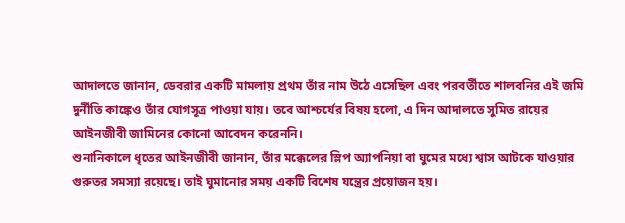আদালতে জানান, ডেবরার একটি মামলায় প্রথম তাঁর নাম উঠে এসেছিল এবং পরবর্তীতে শালবনির এই জমি দুর্নীতি কাঙ্কেও তাঁর যোগসূত্র পাওয়া যায়। তবে আশ্চর্যের বিষয় হলো, এ দিন আদালতে সুমিত রায়ের আইনজীবী জামিনের কোনো আবেদন করেননি।
শুনানিকালে ধৃতের আইনজীবী জানান, তাঁর মক্কেলের স্লিপ অ্যাপনিয়া বা ঘুমের মধ্যে শ্বাস আটকে যাওয়ার গুরুতর সমস্যা রয়েছে। তাই ঘুমানোর সময় একটি বিশেষ যন্ত্রের প্রয়োজন হয়।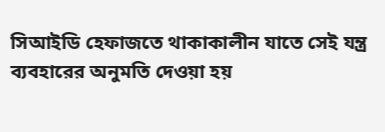সিআইডি হেফাজতে থাকাকালীন যাতে সেই যন্ত্র ব্যবহারের অনুমতি দেওয়া হয়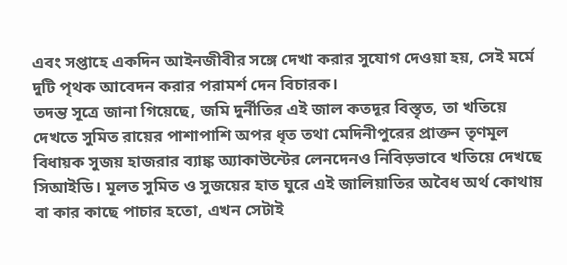এবং সপ্তাহে একদিন আইনজীবীর সঙ্গে দেখা করার সুযোগ দেওয়া হয়, সেই মর্মে দুটি পৃথক আবেদন করার পরামর্শ দেন বিচারক।
তদন্ত সূত্রে জানা গিয়েছে, জমি দুর্নীতির এই জাল কতদূর বিস্তৃত, তা খতিয়ে দেখতে সুমিত রায়ের পাশাপাশি অপর ধৃত তথা মেদিনীপুরের প্রাক্তন তৃণমূল বিধায়ক সুজয় হাজরার ব্যাঙ্ক অ্যাকাউন্টের লেনদেনও নিবিড়ভাবে খতিয়ে দেখছে সিআইডি। মূলত সুমিত ও সুজয়ের হাত ঘুরে এই জালিয়াতির অবৈধ অর্থ কোথায় বা কার কাছে পাচার হতো, এখন সেটাই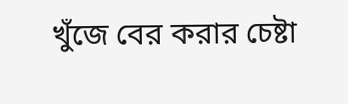খুঁজে বের করার চেষ্টা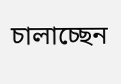চালাচ্ছেন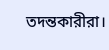তদন্তকারীরা।